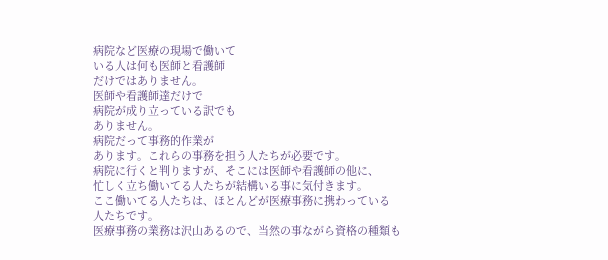病院など医療の現場で働いて
いる人は何も医師と看護師
だけではありません。
医師や看護師達だけで
病院が成り立っている訳でも
ありません。
病院だって事務的作業が
あります。これらの事務を担う人たちが必要です。
病院に行くと判りますが、そこには医師や看護師の他に、
忙しく立ち働いてる人たちが結構いる事に気付きます。
ここ働いてる人たちは、ほとんどが医療事務に携わっている
人たちです。
医療事務の業務は沢山あるので、当然の事ながら資格の種類も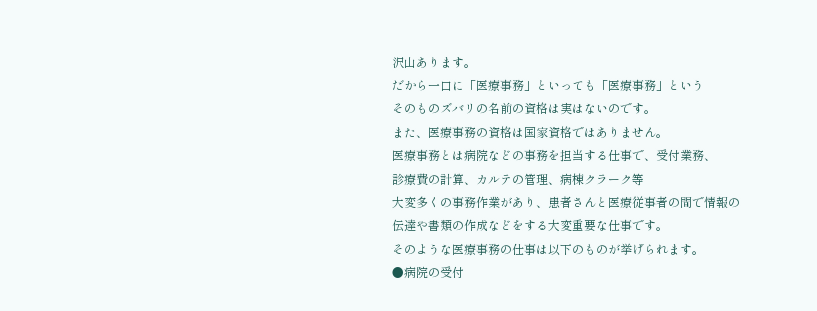沢山あります。
だから一口に「医療事務」といっても「医療事務」という
そのものズバリの名前の資格は実はないのです。
また、医療事務の資格は国家資格ではありません。
医療事務とは病院などの事務を担当する仕事で、受付業務、
診療費の計算、カルテの管理、病棟クラーク等
大変多くの事務作業があり、患者さんと医療従事者の間で情報の
伝達や書類の作成などをする大変重要な仕事です。
そのような医療事務の仕事は以下のものが挙げられます。
●病院の受付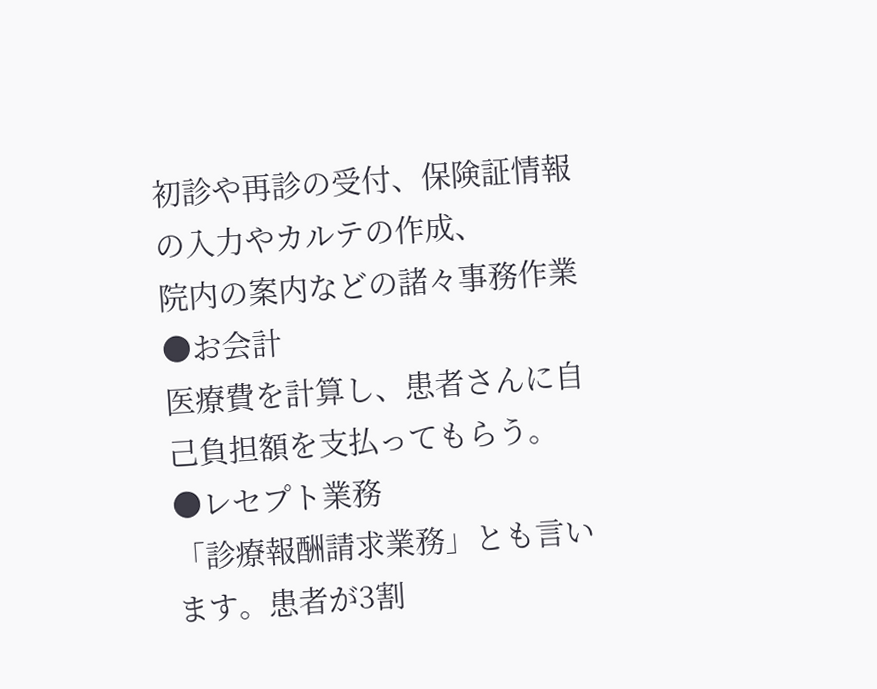初診や再診の受付、保険証情報の入力やカルテの作成、
院内の案内などの諸々事務作業
●お会計
医療費を計算し、患者さんに自己負担額を支払ってもらう。
●レセプト業務
「診療報酬請求業務」とも言います。患者が3割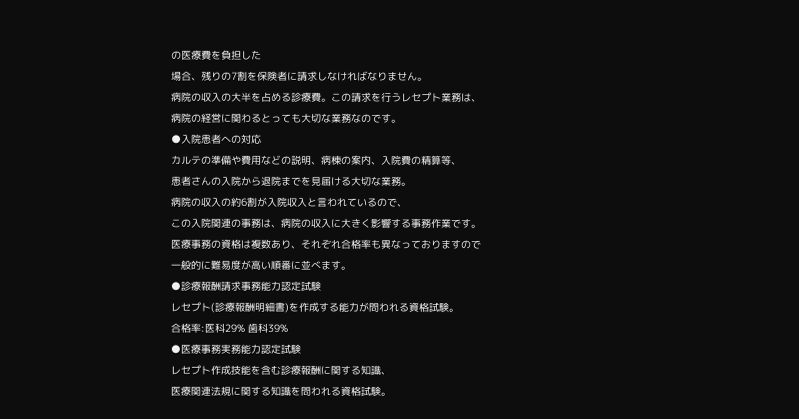の医療費を負担した
場合、残りの7割を保険者に請求しなければなりません。
病院の収入の大半を占める診療費。この請求を行うレセプト業務は、
病院の経営に関わるとっても大切な業務なのです。
●入院患者への対応
カルテの準備や費用などの説明、病棟の案内、入院費の精算等、
患者さんの入院から退院までを見届ける大切な業務。
病院の収入の約6割が入院収入と言われているので、
この入院関連の事務は、病院の収入に大きく影響する事務作業です。
医療事務の資格は複数あり、それぞれ合格率も異なっておりますので
一般的に難易度が高い順番に並べます。
●診療報酬請求事務能力認定試験
レセプト(診療報酬明細書)を作成する能力が問われる資格試験。
合格率:医科29% 歯科39%
●医療事務実務能力認定試験
レセプト作成技能を含む診療報酬に関する知識、
医療関連法規に関する知識を問われる資格試験。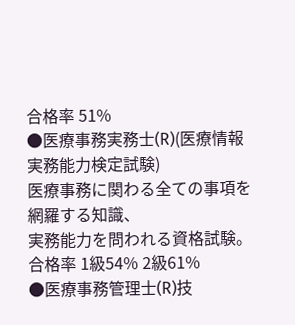合格率 51%
●医療事務実務士(R)(医療情報実務能力検定試験)
医療事務に関わる全ての事項を網羅する知識、
実務能力を問われる資格試験。
合格率 1級54% 2級61%
●医療事務管理士(R)技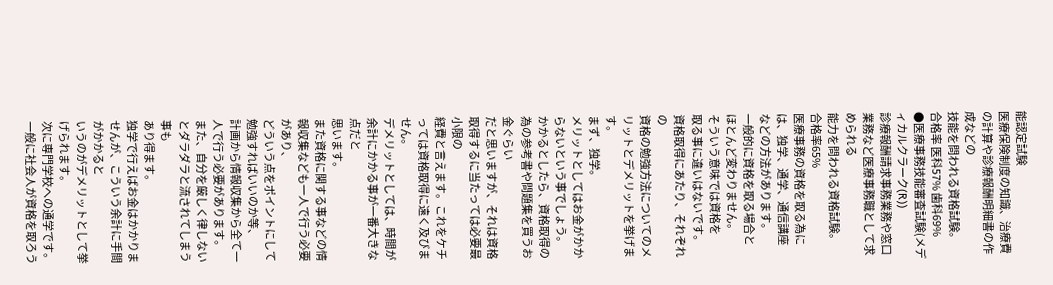能認定試験
医療保険制度の知識、治療費の計算や診療報酬明細書の作成などの
技能を問われる資格試験。
合格率 医科57% 歯科69%
●医療事務技能審査試験(メディカルクラーク(R))
診療報酬請求事務業務や窓口業務など医療事務職として求められる
能力を問われる資格試験。
合格率65%
医療事務の資格を取る為に
は、独学、通学、通信講座
などの方法があります。
一般的に資格を取る場合と
ほとんど変わりません。
そういう意味では資格を
取る事に違いはないです。
資格取得にあたり、それぞれの
資格の勉強方法についてのメリットとデメリットを挙げます。
まず、独学。
メリットとしてはお金がかからないという事でしょう。
かかるとしたら、資格取得の為の参考書や問題集を買うお金ぐらい
だと思いますが、それは資格取得するに当たっては必要最小限の
経費と言えます。これをケチっては資格取得に遠く及びません。
デメリットとしては、時間が余計にかかる事が一番大きな点だと
思います。
また資格に関する事などの情報収集なども一人で行う必要があり、
どういう点をポイントにして勉強すればいいのか等、
計画から情報収集から全て一人で行う必要があります。
また、自分を厳しく律しないとダラダラと流されてしまう事も
あり得ます。
独学で行えばお金はかかりませんが、こういう余計に手間がかかると
いうのがデメリットとして挙げられます。
次に専門学校への通学です。
一般に社会人が資格を取ろう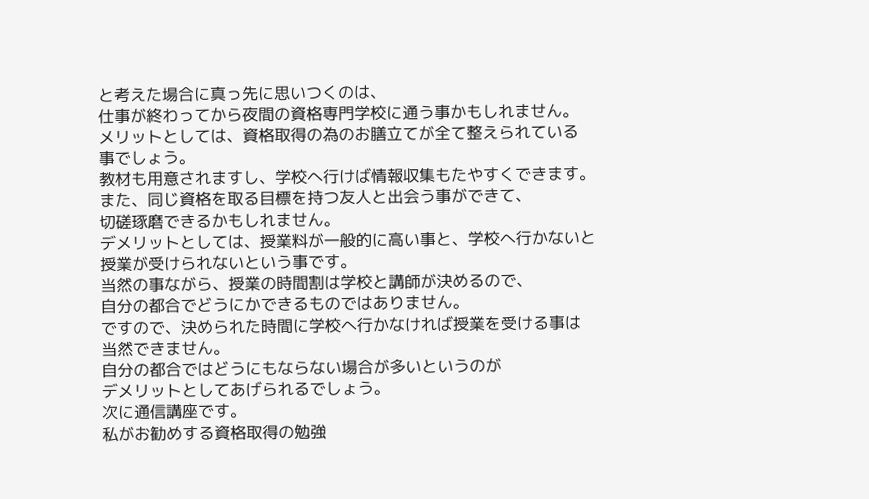と考えた場合に真っ先に思いつくのは、
仕事が終わってから夜間の資格専門学校に通う事かもしれません。
メリットとしては、資格取得の為のお膳立てが全て整えられている
事でしょう。
教材も用意されますし、学校へ行けば情報収集もたやすくできます。
また、同じ資格を取る目標を持つ友人と出会う事ができて、
切磋琢磨できるかもしれません。
デメリットとしては、授業料が一般的に高い事と、学校へ行かないと
授業が受けられないという事です。
当然の事ながら、授業の時間割は学校と講師が決めるので、
自分の都合でどうにかできるものではありません。
ですので、決められた時間に学校へ行かなければ授業を受ける事は
当然できません。
自分の都合ではどうにもならない場合が多いというのが
デメリットとしてあげられるでしょう。
次に通信講座です。
私がお勧めする資格取得の勉強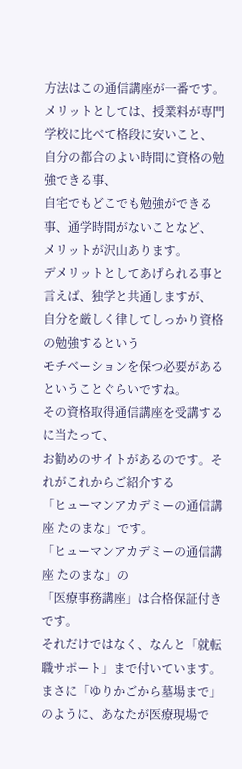方法はこの通信講座が一番です。
メリットとしては、授業料が専門学校に比べて格段に安いこと、
自分の都合のよい時間に資格の勉強できる事、
自宅でもどこでも勉強ができる事、通学時間がないことなど、
メリットが沢山あります。
デメリットとしてあげられる事と言えば、独学と共通しますが、
自分を厳しく律してしっかり資格の勉強するという
モチベーションを保つ必要があるということぐらいですね。
その資格取得通信講座を受講するに当たって、
お勧めのサイトがあるのです。それがこれからご紹介する
「ヒューマンアカデミーの通信講座 たのまな」です。
「ヒューマンアカデミーの通信講座 たのまな」の
「医療事務講座」は合格保証付きです。
それだけではなく、なんと「就転職サポート」まで付いています。
まさに「ゆりかごから墓場まで」のように、あなたが医療現場で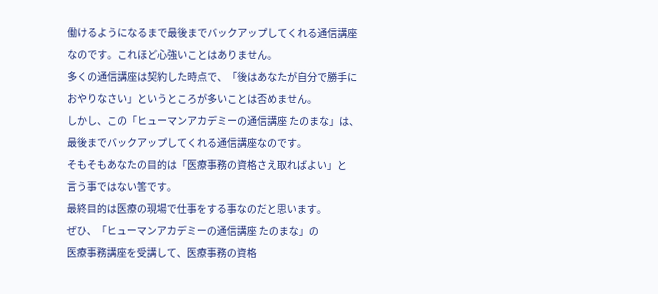働けるようになるまで最後までバックアップしてくれる通信講座
なのです。これほど心強いことはありません。
多くの通信講座は契約した時点で、「後はあなたが自分で勝手に
おやりなさい」というところが多いことは否めません。
しかし、この「ヒューマンアカデミーの通信講座 たのまな」は、
最後までバックアップしてくれる通信講座なのです。
そもそもあなたの目的は「医療事務の資格さえ取ればよい」と
言う事ではない筈です。
最終目的は医療の現場で仕事をする事なのだと思います。
ぜひ、「ヒューマンアカデミーの通信講座 たのまな」の
医療事務講座を受講して、医療事務の資格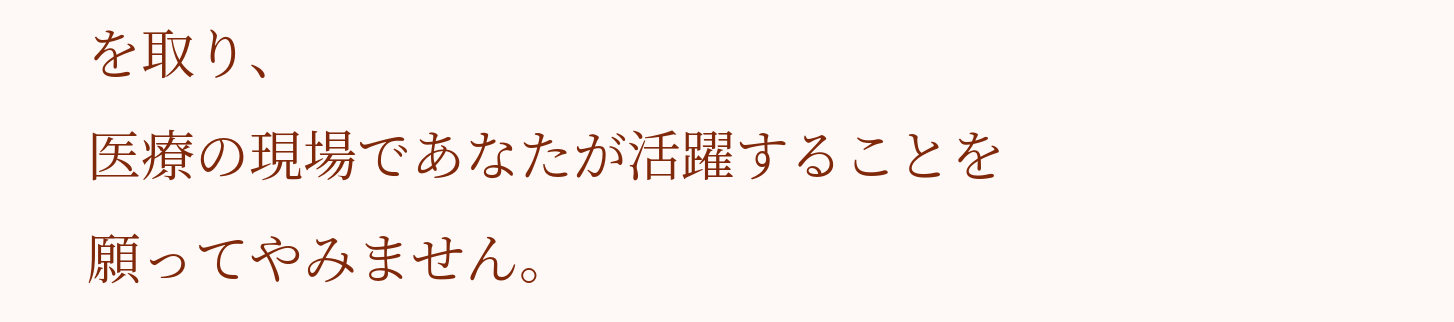を取り、
医療の現場であなたが活躍することを願ってやみません。